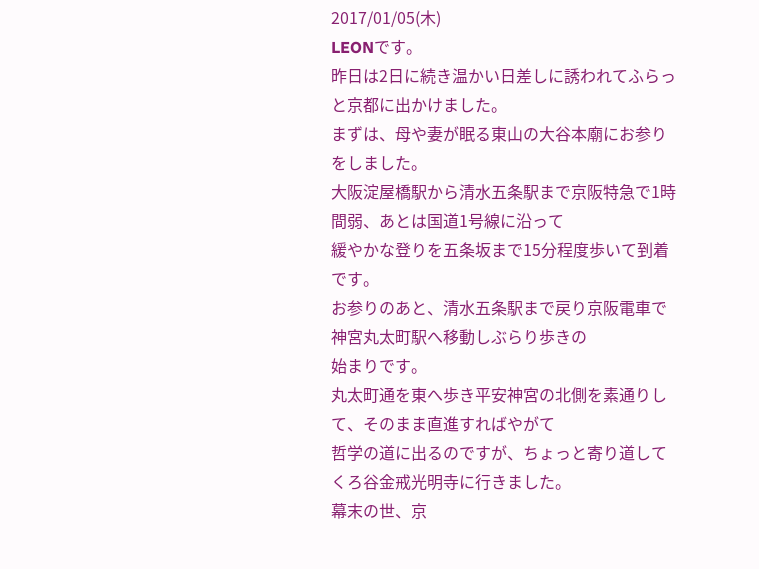2017/01/05(木)
LEONです。
昨日は2日に続き温かい日差しに誘われてふらっと京都に出かけました。
まずは、母や妻が眠る東山の大谷本廟にお参りをしました。
大阪淀屋橋駅から清水五条駅まで京阪特急で1時間弱、あとは国道1号線に沿って
緩やかな登りを五条坂まで15分程度歩いて到着です。
お参りのあと、清水五条駅まで戻り京阪電車で神宮丸太町駅へ移動しぶらり歩きの
始まりです。
丸太町通を東へ歩き平安神宮の北側を素通りして、そのまま直進すればやがて
哲学の道に出るのですが、ちょっと寄り道してくろ谷金戒光明寺に行きました。
幕末の世、京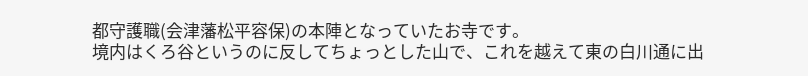都守護職(会津藩松平容保)の本陣となっていたお寺です。
境内はくろ谷というのに反してちょっとした山で、これを越えて東の白川通に出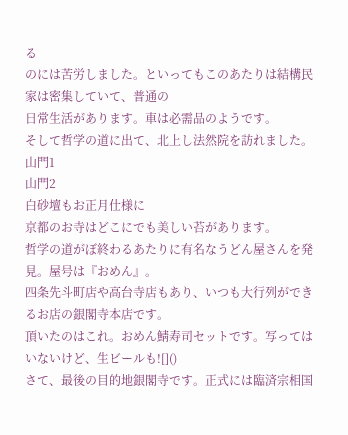る
のには苦労しました。といってもこのあたりは結構民家は密集していて、普通の
日常生活があります。車は必需品のようです。
そして哲学の道に出て、北上し法然院を訪れました。
山門1
山門2
白砂壇もお正月仕様に
京都のお寺はどこにでも美しい苔があります。
哲学の道がぼ終わるあたりに有名なうどん屋さんを発見。屋号は『おめん』。
四条先斗町店や高台寺店もあり、いつも大行列ができるお店の銀閣寺本店です。
頂いたのはこれ。おめん鯖寿司セットです。写ってはいないけど、生ビールも![]()
さて、最後の目的地銀閣寺です。正式には臨済宗相国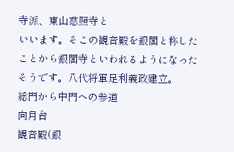寺派、東山慈照寺と
いいます。そこの観音殿を銀閣と称したことから銀閣寺といわれるようになった
そうです。八代将軍足利義政建立。
総門から中門への参道
向月台
観音殿(銀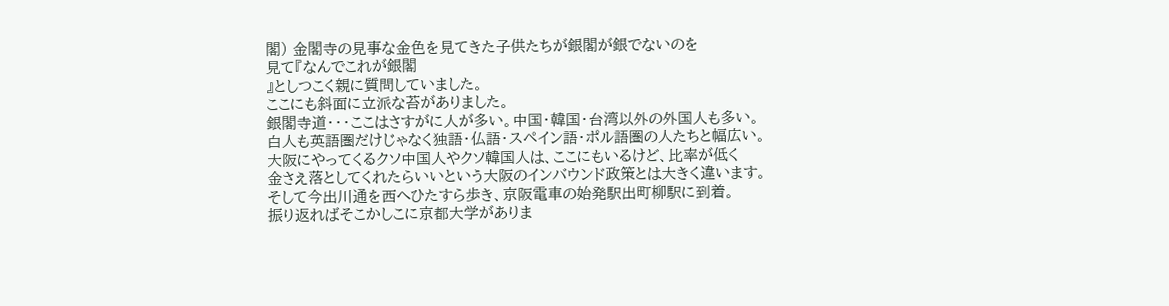閣) 金閣寺の見事な金色を見てきた子供たちが銀閣が銀でないのを
見て『なんでこれが銀閣
』としつこく親に質問していました。
ここにも斜面に立派な苔がありました。
銀閣寺道・・・ここはさすがに人が多い。中国・韓国・台湾以外の外国人も多い。
白人も英語圏だけじゃなく独語・仏語・スペイン語・ポル語圏の人たちと幅広い。
大阪にやってくるクソ中国人やクソ韓国人は、ここにもいるけど、比率が低く
金さえ落としてくれたらいいという大阪のインバウンド政策とは大きく違います。
そして今出川通を西へひたすら歩き、京阪電車の始発駅出町柳駅に到着。
振り返ればそこかしこに京都大学がありま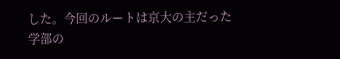した。今回のルートは京大の主だった
学部の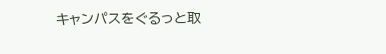キャンパスをぐるっと取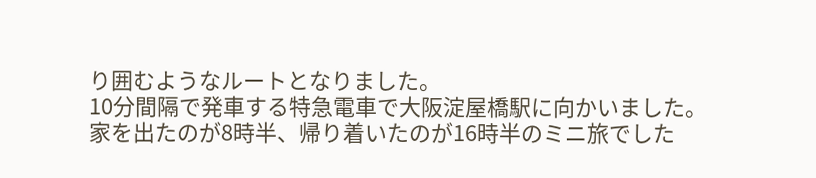り囲むようなルートとなりました。
10分間隔で発車する特急電車で大阪淀屋橋駅に向かいました。
家を出たのが8時半、帰り着いたのが16時半のミニ旅でした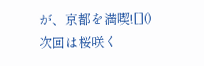が、京都を満喫![]()
次回は桜咲く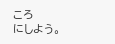ころ
にしよう。